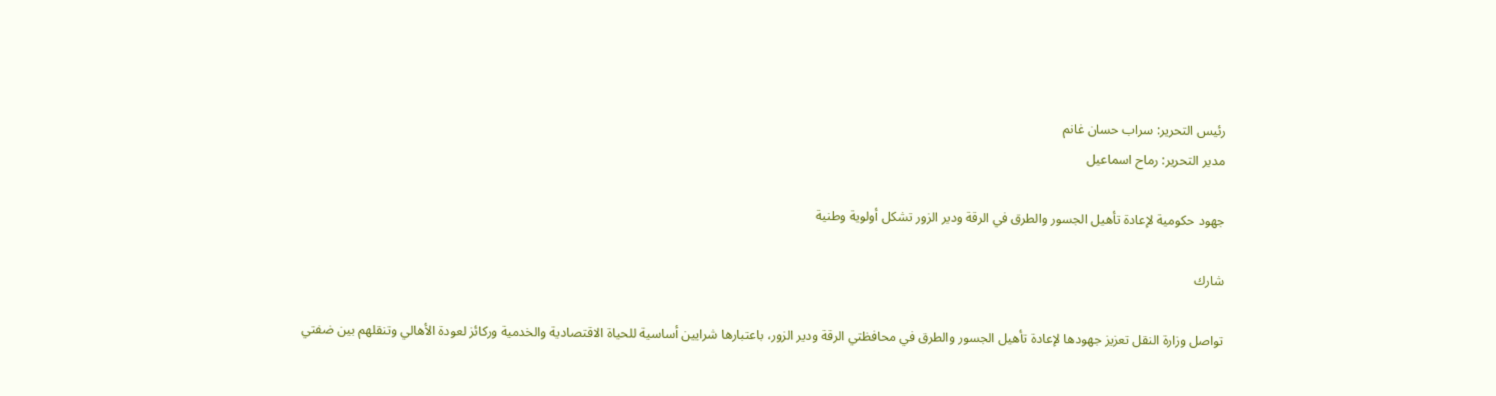رئيس التحرير: سراب حسان غانم
مدير التحرير: رماح اسماعيل

جهود حكومية لإعادة تأهيل الجسور والطرق في الرقة ودير الزور تشكل أولوية وطنية

شارك

تواصل وزارة النقل تعزيز جهودها لإعادة تأهيل الجسور والطرق في محافظتي الرقة ودير الزور، باعتبارها شرايين أساسية للحياة الاقتصادية والخدمية وركائز لعودة الأهالي وتنقلهم بين ضفتي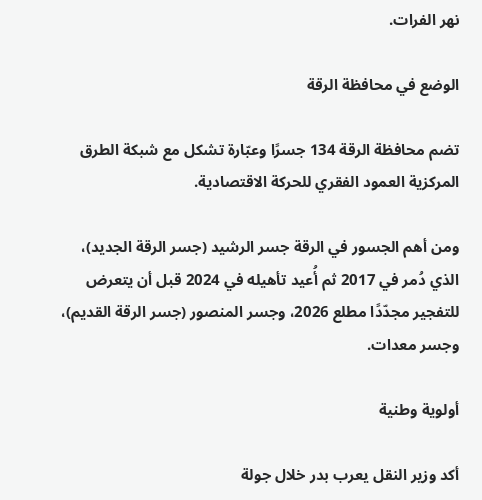نهر الفرات.

الوضع في محافظة الرقة

تضم محافظة الرقة 134 جسرًا وعبّارة تشكل مع شبكة الطرق المركزية العمود الفقري للحركة الاقتصادية.

ومن أهم الجسور في الرقة جسر الرشيد (جسر الرقة الجديد)، الذي دُمر في 2017 ثم أُعيد تأهيله في 2024 قبل أن يتعرض للتفجير مجدّدًا مطلع 2026، وجسر المنصور (جسر الرقة القديم)، وجسر معدات.

أولوية وطنية

أكد وزير النقل يعرب بدر خلال جولة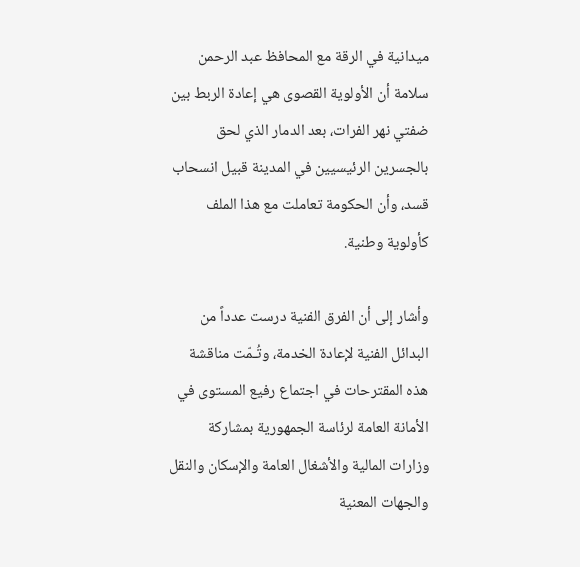ميدانية في الرقة مع المحافظ عبد الرحمن سلامة أن الأولوية القصوى هي إعادة الربط بين ضفتي نهر الفرات، بعد الدمار الذي لحق بالجسرين الرئيسيين في المدينة قبيل انسحاب قسد، وأن الحكومة تعاملت مع هذا الملف كأولوية وطنية.

وأشار إلى أن الفرق الفنية درست عدداً من البدائل الفنية لإعادة الخدمة، وتُـمّت مناقشة هذه المقترحات في اجتماع رفيع المستوى في الأمانة العامة لرئاسة الجمهورية بمشاركة وزارات المالية والأشغال العامة والإسكان والنقل والجهات المعنية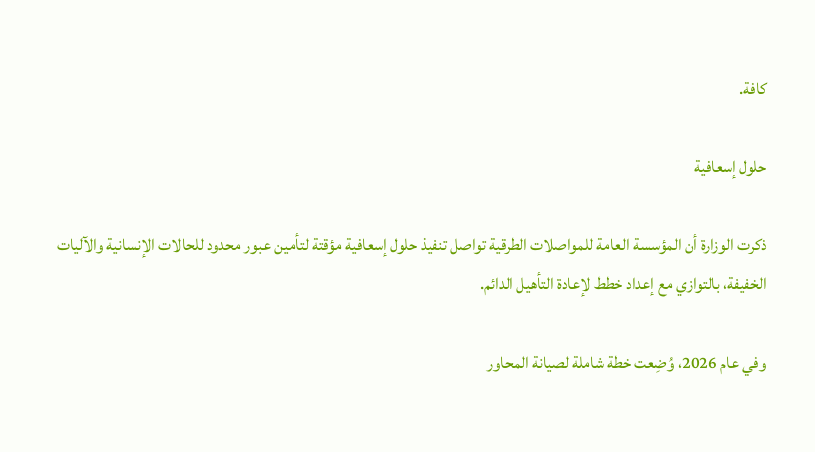كافة.

حلول إسعافية

ذكرت الوزارة أن المؤسسة العامة للمواصلات الطرقية تواصل تنفيذ حلول إسعافية مؤقتة لتأمين عبور محدود للحالات الإنسانية والآليات الخفيفة، بالتوازي مع إعداد خطط لإعادة التأهيل الدائم.

وفي عام 2026، وُضِعت خطة شاملة لصيانة المحاور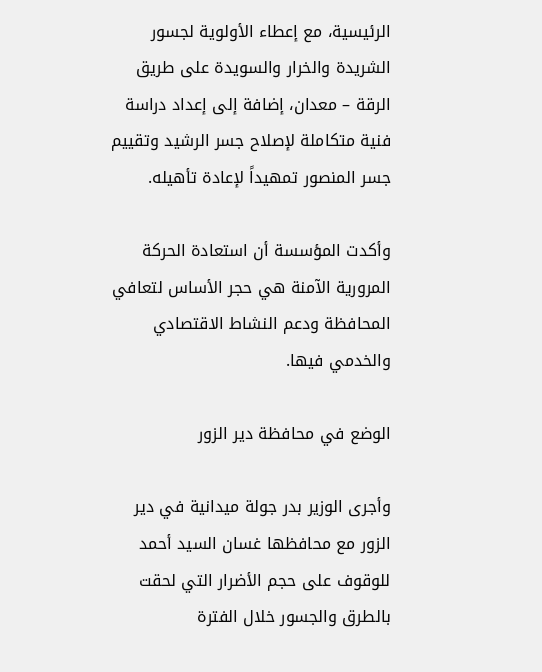الرئيسية، مع إعطاء الأولوية لجسور الشريدة والخرار والسويدة على طريق الرقة – معدان، إضافة إلى إعداد دراسة فنية متكاملة لإصلاح جسر الرشيد وتقييم جسر المنصور تمهيداً لإعادة تأهيله.

وأكدت المؤسسة أن استعادة الحركة المرورية الآمنة هي حجر الأساس لتعافي المحافظة ودعم النشاط الاقتصادي والخدمي فيها.

الوضع في محافظة دير الزور

وأجرى الوزير بدر جولة ميدانية في دير الزور مع محافظها غسان السيد أحمد للوقوف على حجم الأضرار التي لحقت بالطرق والجسور خلال الفترة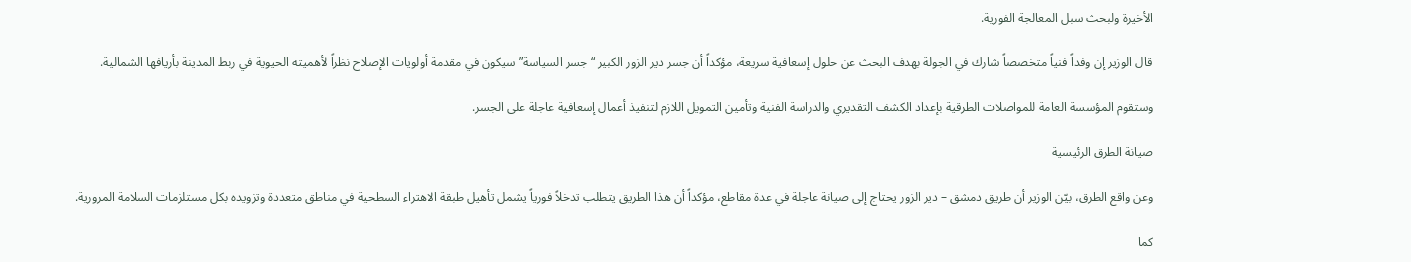الأخيرة ولبحث سبل المعالجة الفورية.

قال الوزير إن وفداً فنياً متخصصاً شارك في الجولة بهدف البحث عن حلول إسعافية سريعة، مؤكداً أن جسر دير الزور الكبير “جسر السياسة” سيكون في مقدمة أولويات الإصلاح نظراً لأهميته الحيوية في ربط المدينة بأريافها الشمالية.

وستقوم المؤسسة العامة للمواصلات الطرقية بإعداد الكشف التقديري والدراسة الفنية وتأمين التمويل اللازم لتنفيذ أعمال إسعافية عاجلة على الجسر.

صيانة الطرق الرئيسية

وعن واقع الطرق، بيّن الوزير أن طريق دمشق – دير الزور يحتاج إلى صيانة عاجلة في عدة مقاطع، مؤكداً أن هذا الطريق يتطلب تدخلاً فورياً يشمل تأهيل طبقة الاهتراء السطحية في مناطق متعددة وتزويده بكل مستلزمات السلامة المرورية.

كما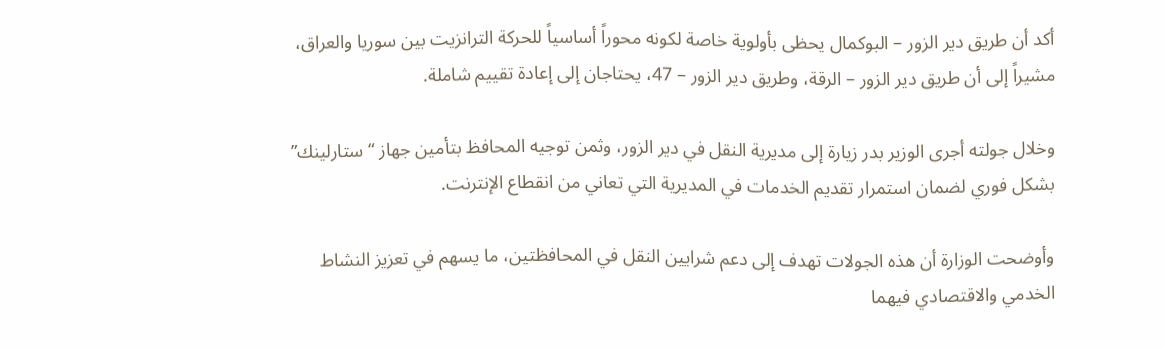أكد أن طريق دير الزور – البوكمال يحظى بأولوية خاصة لكونه محوراً أساسياً للحركة الترانزيت بين سوريا والعراق، مشيراً إلى أن طريق دير الزور – الرقة، وطريق دير الزور – 47، يحتاجان إلى إعادة تقييم شاملة.

وخلال جولته أجرى الوزير بدر زيارة إلى مديرية النقل في دير الزور، وثمن توجيه المحافظ بتأمين جهاز “ستارلينك” بشكل فوري لضمان استمرار تقديم الخدمات في المديرية التي تعاني من انقطاع الإنترنت.

وأوضحت الوزارة أن هذه الجولات تهدف إلى دعم شرايين النقل في المحافظتين، ما يسهم في تعزيز النشاط الخدمي والاقتصادي فيهما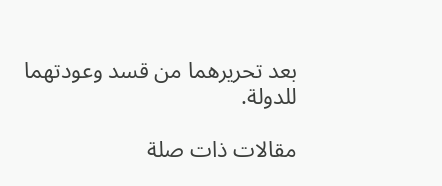بعد تحريرهما من قسد وعودتهما للدولة.

مقالات ذات صلة